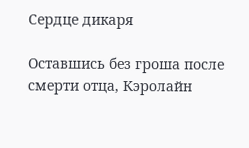Сердце дикаря

Оставшись без гроша после смерти отца, Кэролайн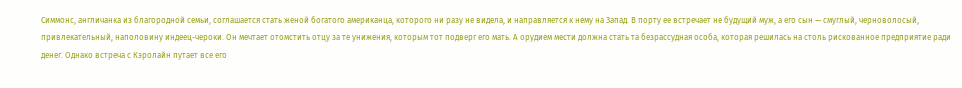Симмонс, англичанка из благородной семьи, соглашается стать женой богатого американца, которого ни разу не видела, и направляется к нему на Запад. В порту ее встречает не будущий муж, а его сын — смуглый, черноволосый, привлекательный, наполовину индеец-чероки. Он мечтает отомстить отцу за те унижения, которым тот подверг его мать. А орудием мести должна стать та безрассудная особа, которая решилась на столь рискованное предприятие ради денег. Однако встреча с Кэролайн путает все его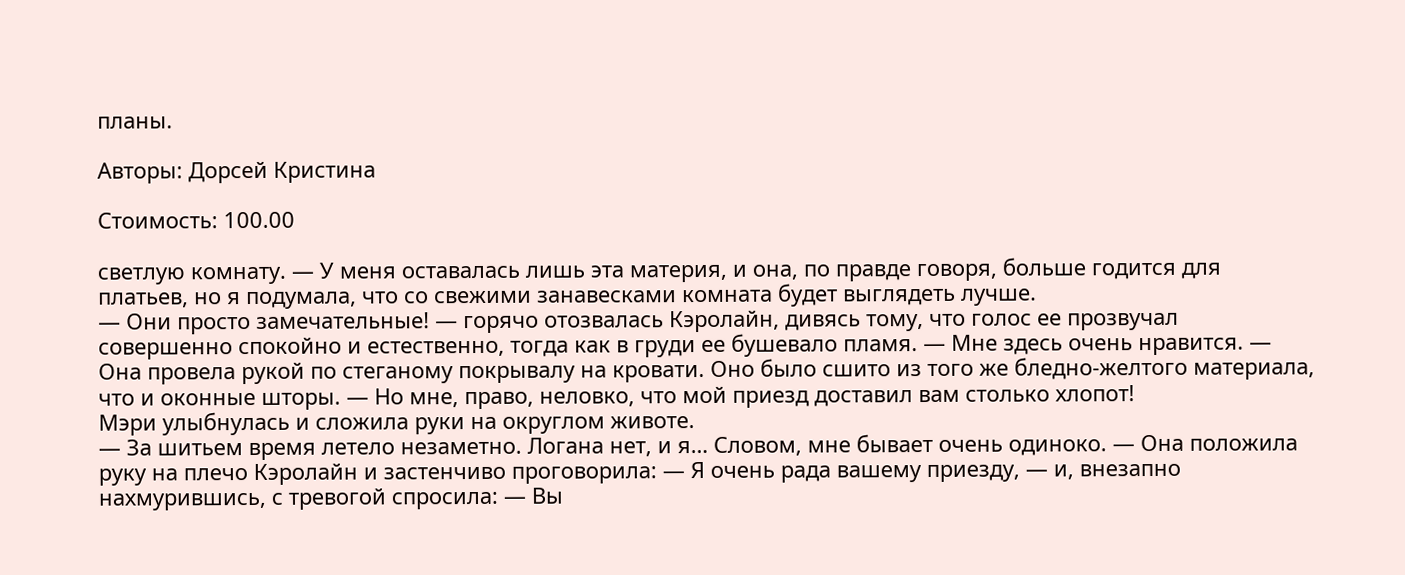планы.

Авторы: Дорсей Кристина

Стоимость: 100.00

светлую комнату. — У меня оставалась лишь эта материя, и она, по правде говоря, больше годится для платьев, но я подумала, что со свежими занавесками комната будет выглядеть лучше.
— Они просто замечательные! — горячо отозвалась Кэролайн, дивясь тому, что голос ее прозвучал совершенно спокойно и естественно, тогда как в груди ее бушевало пламя. — Мне здесь очень нравится. — Она провела рукой по стеганому покрывалу на кровати. Оно было сшито из того же бледно-желтого материала, что и оконные шторы. — Но мне, право, неловко, что мой приезд доставил вам столько хлопот!
Мэри улыбнулась и сложила руки на округлом животе.
— За шитьем время летело незаметно. Логана нет, и я… Словом, мне бывает очень одиноко. — Она положила руку на плечо Кэролайн и застенчиво проговорила: — Я очень рада вашему приезду, — и, внезапно нахмурившись, с тревогой спросила: — Вы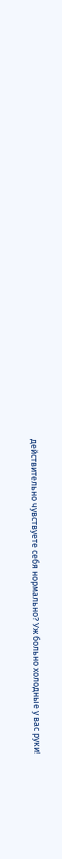действительно чувствуете себя нормально? Уж больно холодные у вас руки!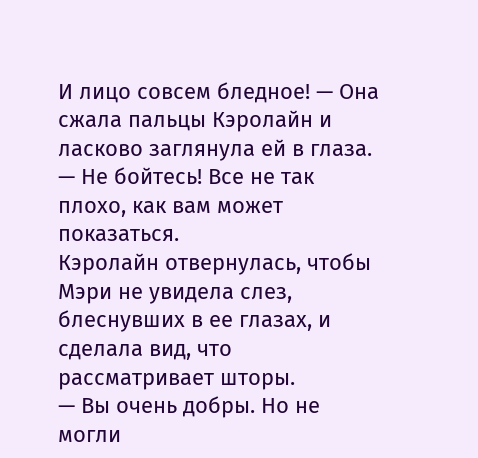И лицо совсем бледное! — Она сжала пальцы Кэролайн и ласково заглянула ей в глаза. — Не бойтесь! Все не так плохо, как вам может показаться.
Кэролайн отвернулась, чтобы Мэри не увидела слез, блеснувших в ее глазах, и сделала вид, что рассматривает шторы.
— Вы очень добры. Но не могли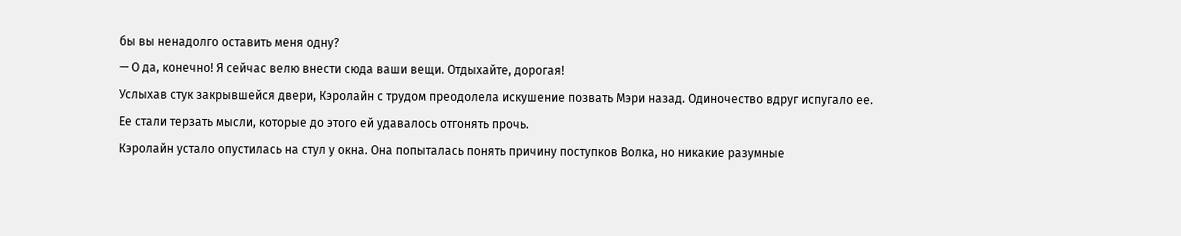бы вы ненадолго оставить меня одну?
— О да, конечно! Я сейчас велю внести сюда ваши вещи. Отдыхайте, дорогая!
Услыхав стук закрывшейся двери, Кэролайн с трудом преодолела искушение позвать Мэри назад. Одиночество вдруг испугало ее. Ее стали терзать мысли, которые до этого ей удавалось отгонять прочь.
Кэролайн устало опустилась на стул у окна. Она попыталась понять причину поступков Волка, но никакие разумные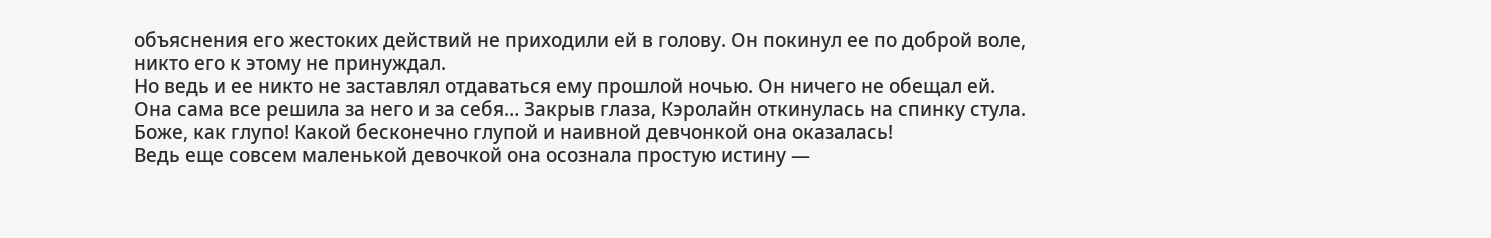объяснения его жестоких действий не приходили ей в голову. Он покинул ее по доброй воле, никто его к этому не принуждал.
Но ведь и ее никто не заставлял отдаваться ему прошлой ночью. Он ничего не обещал ей. Она сама все решила за него и за себя… Закрыв глаза, Кэролайн откинулась на спинку стула.
Боже, как глупо! Какой бесконечно глупой и наивной девчонкой она оказалась!
Ведь еще совсем маленькой девочкой она осознала простую истину —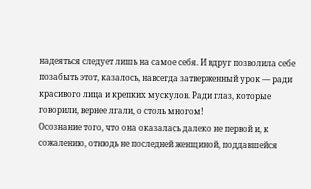надеяться следует лишь на самое себя. И вдруг позволила себе позабыть этот, казалось, навсегда затверженный урок — ради красивого лица и крепких мускулов. Ради глаз, которые говорили, вернее лгали, о столь многом!
Осознание того, что она оказалась далеко не первой и, к сожалению, отнюдь не последней женщиной, поддавшейся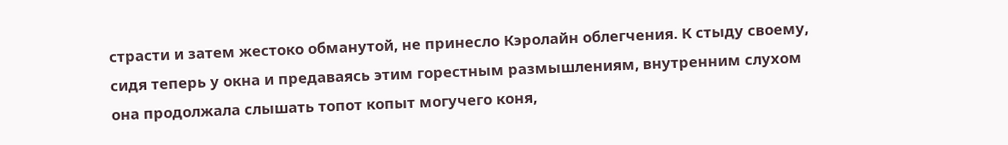страсти и затем жестоко обманутой, не принесло Кэролайн облегчения. К стыду своему, сидя теперь у окна и предаваясь этим горестным размышлениям, внутренним слухом она продолжала слышать топот копыт могучего коня,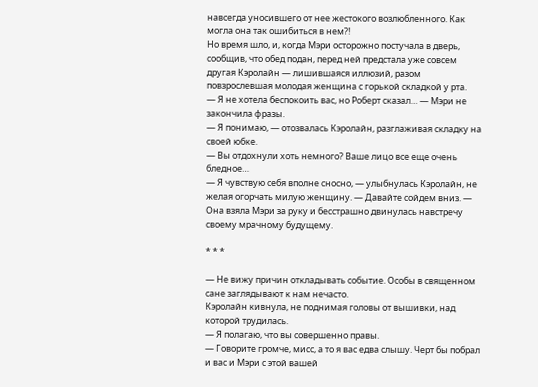навсегда уносившего от нее жестокого возлюбленного. Как могла она так ошибиться в нем?!
Но время шло, и, когда Мэри осторожно постучала в дверь, сообщив, что обед подан, перед ней предстала уже совсем другая Кэролайн — лишившаяся иллюзий, разом повзрослевшая молодая женщина с горькой складкой у рта.
— Я не хотела беспокоить вас, но Роберт сказал… — Мэри не закончила фразы.
— Я понимаю, — отозвалась Кэролайн, разглаживая складку на своей юбке.
— Вы отдохнули хоть немного? Ваше лицо все еще очень бледное…
— Я чувствую себя вполне сносно, — улыбнулась Кэролайн, не желая огорчать милую женщину. — Давайте сойдем вниз. — Она взяла Мэри за руку и бесстрашно двинулась навстречу своему мрачному будущему.

* * *

— Не вижу причин откладывать событие. Особы в священном сане заглядывают к нам нечасто.
Кэролайн кивнула, не поднимая головы от вышивки, над которой трудилась.
— Я полагаю, что вы совершенно правы.
— Говорите громче, мисс, а то я вас едва слышу. Черт бы побрал и вас и Мэри с этой вашей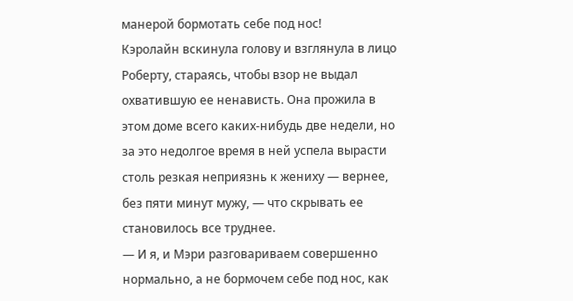манерой бормотать себе под нос!
Кэролайн вскинула голову и взглянула в лицо Роберту, стараясь, чтобы взор не выдал охватившую ее ненависть. Она прожила в этом доме всего каких-нибудь две недели, но за это недолгое время в ней успела вырасти столь резкая неприязнь к жениху — вернее, без пяти минут мужу, — что скрывать ее становилось все труднее.
— И я, и Мэри разговариваем совершенно нормально, а не бормочем себе под нос, как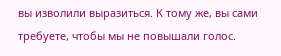вы изволили выразиться. К тому же, вы сами требуете, чтобы мы не повышали голос.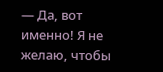— Да, вот именно! Я не желаю, чтобы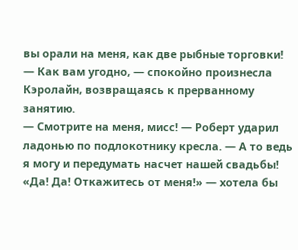вы орали на меня, как две рыбные торговки!
— Как вам угодно, — спокойно произнесла Кэролайн, возвращаясь к прерванному занятию.
— Смотрите на меня, мисс! — Роберт ударил ладонью по подлокотнику кресла. — А то ведь я могу и передумать насчет нашей свадьбы!
«Да! Да! Откажитесь от меня!» — хотела бы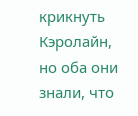крикнуть Кэролайн, но оба они знали, что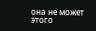она не может этого